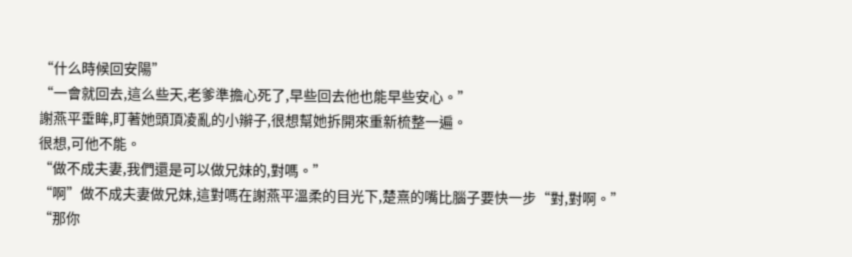“什么時候回安陽”
“一會就回去,這么些天,老爹準擔心死了,早些回去他也能早些安心。”
謝燕平垂眸,盯著她頭頂凌亂的小辮子,很想幫她拆開來重新梳整一遍。
很想,可他不能。
“做不成夫妻,我們還是可以做兄妹的,對嗎。”
“啊”做不成夫妻做兄妹,這對嗎在謝燕平溫柔的目光下,楚熹的嘴比腦子要快一步“對,對啊。”
“那你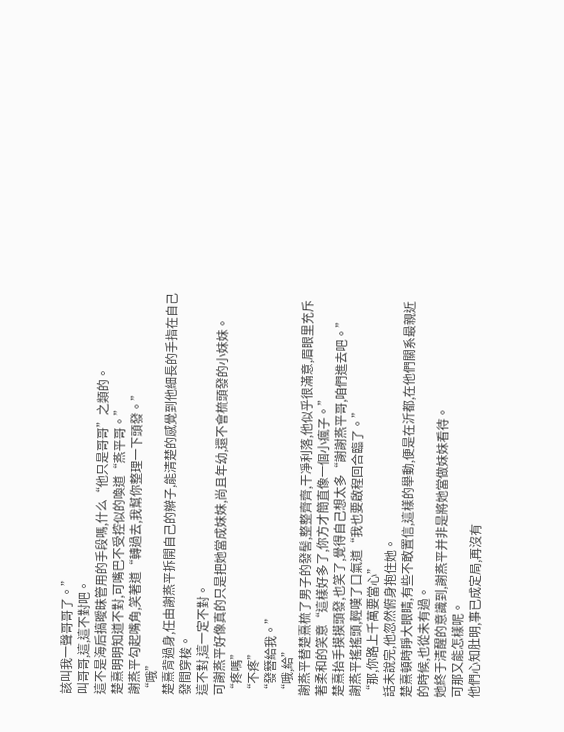該叫我一聲哥哥了。”
叫哥哥,這,這不對吧。
這不是海后搞曖昧管用的手段嗎,什么“他只是哥哥”之類的。
楚熹明明知道不對,可嘴巴不受控似的喚道“燕平哥。”
謝燕平勾起嘴角,笑著道“轉過去,我幫你整理一下頭發。”
“哦”
楚熹背過身,任由謝燕平拆開自己的辮子,能清楚的感覺到他細長的手指在自己發間穿梭。
這不對,這一定不對。
可謝燕平好像真的只是把她當成妹妹,尚且年幼,還不會梳頭發的小妹妹。
“疼嗎”
“不疼”
“發簪給我。”
“哦,給”
謝燕平替楚熹梳了男子的發髻,整整齊齊,干凈利落,他似乎很滿意,眉眼里充斥著柔和的笑意“這樣好多了,你方才簡直像一個小瘋子。”
楚熹抬手摸摸頭發,也笑了,覺得自己想太多“謝謝燕平哥,咱們進去吧。”
謝燕平搖搖頭,輕嘆了口氣道“我也要啟程回合臨了。”
“那,你路上千萬要當心”
話未說完,他忽然俯身抱住她。
楚熹頓時睜大眼睛,有些不敢置信,這樣的舉動,便是在沂都,在他們關系最親近的時候,也從未有過。
她終于清醒的意識到,謝燕平并非是將她當做妹妹看待。
可那又能怎樣呢。
他們心知肚明,事已成定局,再沒有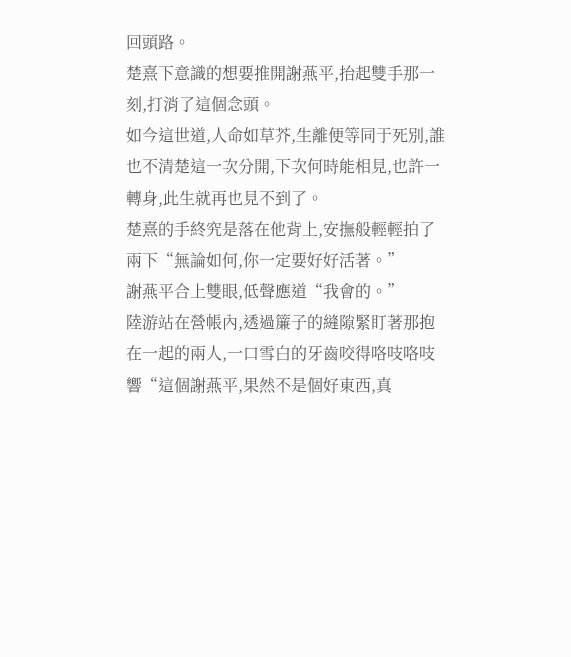回頭路。
楚熹下意識的想要推開謝燕平,抬起雙手那一刻,打消了這個念頭。
如今這世道,人命如草芥,生離便等同于死別,誰也不清楚這一次分開,下次何時能相見,也許一轉身,此生就再也見不到了。
楚熹的手終究是落在他背上,安撫般輕輕拍了兩下“無論如何,你一定要好好活著。”
謝燕平合上雙眼,低聲應道“我會的。”
陸游站在營帳內,透過簾子的縫隙緊盯著那抱在一起的兩人,一口雪白的牙齒咬得咯吱咯吱響“這個謝燕平,果然不是個好東西,真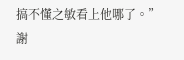搞不懂之敏看上他哪了。”
謝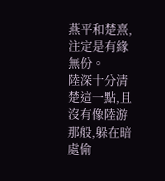燕平和楚熹,注定是有緣無份。
陸深十分清楚這一點,且沒有像陸游那般,躲在暗處偷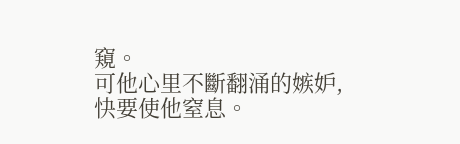窺。
可他心里不斷翻涌的嫉妒,快要使他窒息。